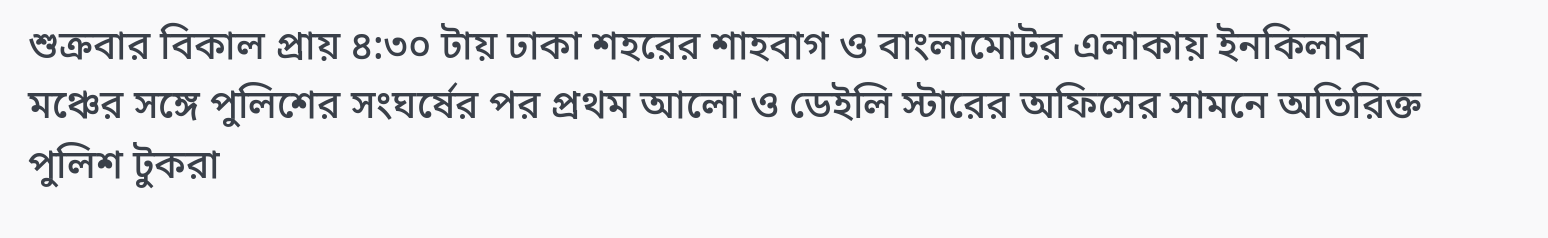শুক্রবার বিকাল প্রায় ৪:৩০ টায় ঢাকা শহরের শাহবাগ ও বাংলামোটর এলাকায় ইনকিলাব মঞ্চের সঙ্গে পুলিশের সংঘর্ষের পর প্রথম আলো ও ডেইলি স্টারের অফিসের সামনে অতিরিক্ত পুলিশ টুকরা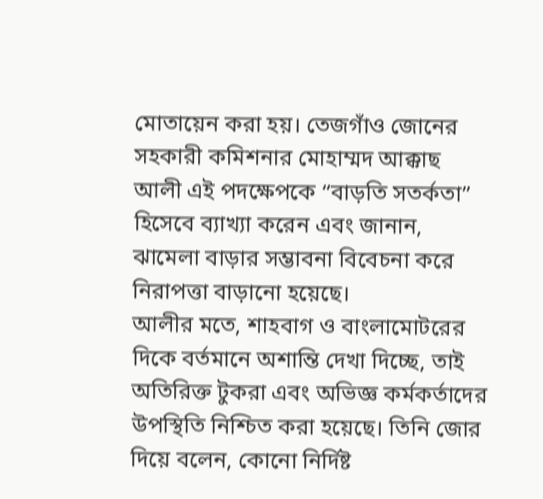মোতায়েন করা হয়। তেজগাঁও জোনের সহকারী কমিশনার মোহাম্মদ আক্কাছ আলী এই পদক্ষেপকে “বাড়তি সতর্কতা” হিসেবে ব্যাখ্যা করেন এবং জানান, ঝামেলা বাড়ার সম্ভাবনা বিবেচনা করে নিরাপত্তা বাড়ানো হয়েছে।
আলীর মতে, শাহবাগ ও বাংলামোটরের দিকে বর্তমানে অশান্তি দেখা দিচ্ছে, তাই অতিরিক্ত টুকরা এবং অভিজ্ঞ কর্মকর্তাদের উপস্থিতি নিশ্চিত করা হয়েছে। তিনি জোর দিয়ে বলেন, কোনো নির্দিষ্ট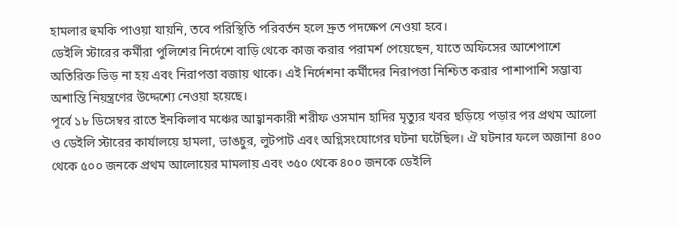হামলার হুমকি পাওয়া যায়নি, তবে পরিস্থিতি পরিবর্তন হলে দ্রুত পদক্ষেপ নেওয়া হবে।
ডেইলি স্টারের কর্মীরা পুলিশের নির্দেশে বাড়ি থেকে কাজ করার পরামর্শ পেয়েছেন, যাতে অফিসের আশেপাশে অতিরিক্ত ভিড় না হয় এবং নিরাপত্তা বজায় থাকে। এই নির্দেশনা কর্মীদের নিরাপত্তা নিশ্চিত করার পাশাপাশি সম্ভাব্য অশান্তি নিয়ন্ত্রণের উদ্দেশ্যে নেওয়া হয়েছে।
পূর্বে ১৮ ডিসেম্বর রাতে ইনকিলাব মঞ্চের আহ্বানকারী শরীফ ওসমান হাদির মৃত্যুর খবর ছড়িয়ে পড়ার পর প্রথম আলো ও ডেইলি স্টারের কার্যালয়ে হামলা, ভাঙচুর, লুটপাট এবং অগ্নিসংযোগের ঘটনা ঘটেছিল। ঐ ঘটনার ফলে অজানা ৪০০ থেকে ৫০০ জনকে প্রথম আলোয়ের মামলায় এবং ৩৫০ থেকে ৪০০ জনকে ডেইলি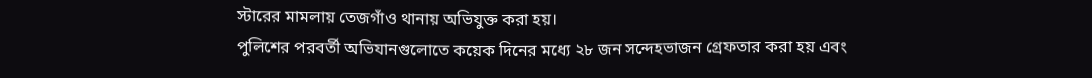স্টারের মামলায় তেজগাঁও থানায় অভিযুক্ত করা হয়।
পুলিশের পরবর্তী অভিযানগুলোতে কয়েক দিনের মধ্যে ২৮ জন সন্দেহভাজন গ্রেফতার করা হয় এবং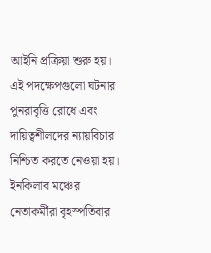আইনি প্রক্রিয়া শুরু হয়। এই পদক্ষেপগুলো ঘটনার পুনরাবৃত্তি রোধে এবং দায়িত্বশীলদের ন্যায়বিচার নিশ্চিত করতে নেওয়া হয়।
ইনকিলাব মঞ্চের নেতাকর্মীরা বৃহস্পতিবার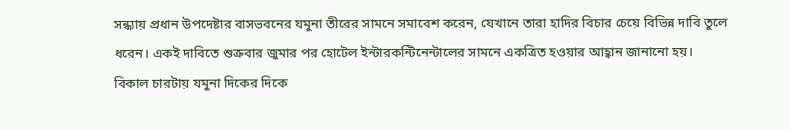সন্ধ্যায় প্রধান উপদেষ্টার বাসভবনের যমুনা তীরের সামনে সমাবেশ করেন, যেখানে তারা হাদির বিচার চেয়ে বিভিন্ন দাবি তুলে ধরেন। একই দাবিতে শুক্রবার জুমার পর হোটেল ইন্টারকন্টিনেন্টালের সামনে একত্রিত হওয়ার আহ্বান জানানো হয়।
বিকাল চারটায় যমুনা দিকের দিকে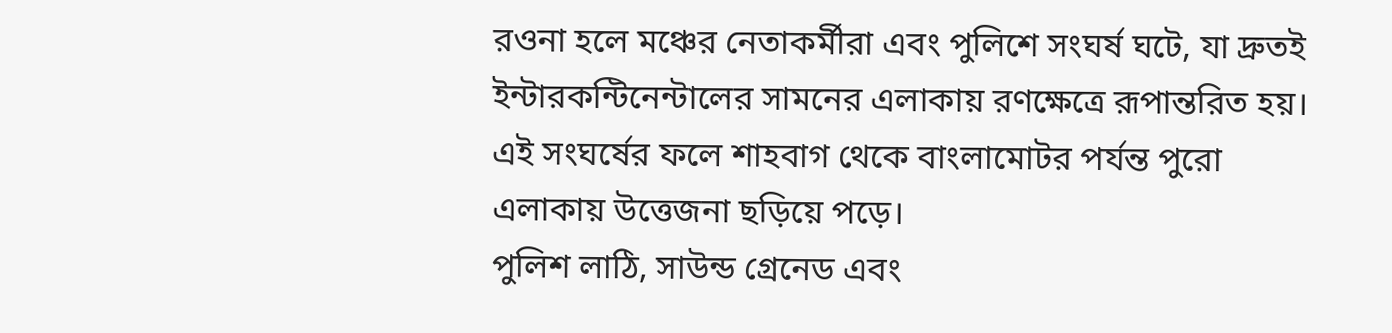রওনা হলে মঞ্চের নেতাকর্মীরা এবং পুলিশে সংঘর্ষ ঘটে, যা দ্রুতই ইন্টারকন্টিনেন্টালের সামনের এলাকায় রণক্ষেত্রে রূপান্তরিত হয়। এই সংঘর্ষের ফলে শাহবাগ থেকে বাংলামোটর পর্যন্ত পুরো এলাকায় উত্তেজনা ছড়িয়ে পড়ে।
পুলিশ লাঠি, সাউন্ড গ্রেনেড এবং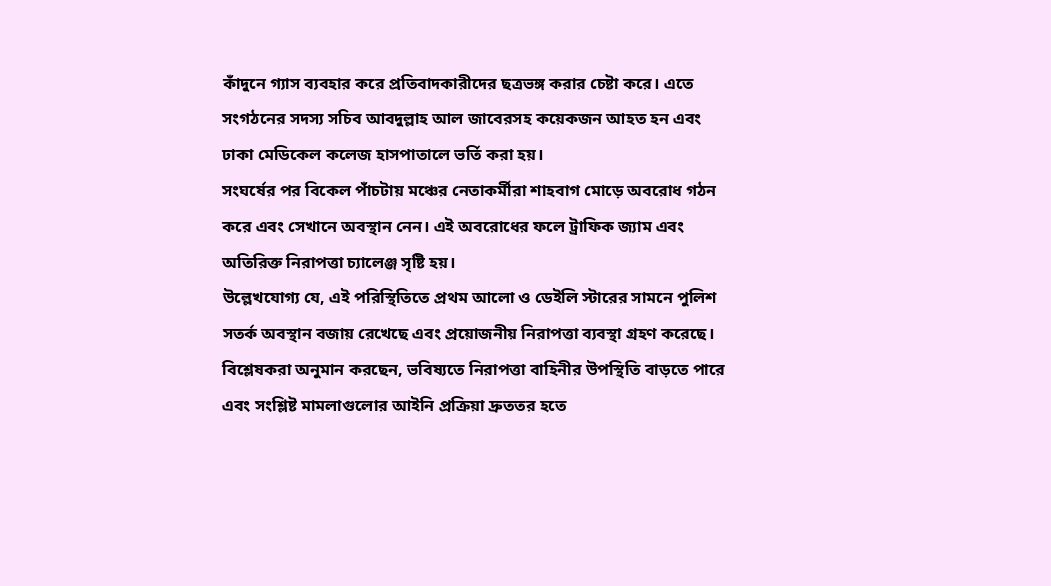কাঁদুনে গ্যাস ব্যবহার করে প্রতিবাদকারীদের ছত্রভঙ্গ করার চেষ্টা করে। এতে সংগঠনের সদস্য সচিব আবদুল্লাহ আল জাবেরসহ কয়েকজন আহত হন এবং ঢাকা মেডিকেল কলেজ হাসপাতালে ভর্তি করা হয়।
সংঘর্ষের পর বিকেল পাঁচটায় মঞ্চের নেতাকর্মীরা শাহবাগ মোড়ে অবরোধ গঠন করে এবং সেখানে অবস্থান নেন। এই অবরোধের ফলে ট্রাফিক জ্যাম এবং অতিরিক্ত নিরাপত্তা চ্যালেঞ্জ সৃষ্টি হয়।
উল্লেখযোগ্য যে, এই পরিস্থিতিতে প্রথম আলো ও ডেইলি স্টারের সামনে পুলিশ সতর্ক অবস্থান বজায় রেখেছে এবং প্রয়োজনীয় নিরাপত্তা ব্যবস্থা গ্রহণ করেছে। বিশ্লেষকরা অনুমান করছেন, ভবিষ্যতে নিরাপত্তা বাহিনীর উপস্থিতি বাড়তে পারে এবং সংশ্লিষ্ট মামলাগুলোর আইনি প্রক্রিয়া দ্রুততর হতে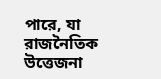পারে, যা রাজনৈতিক উত্তেজনা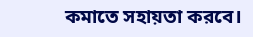কমাতে সহায়তা করবে।